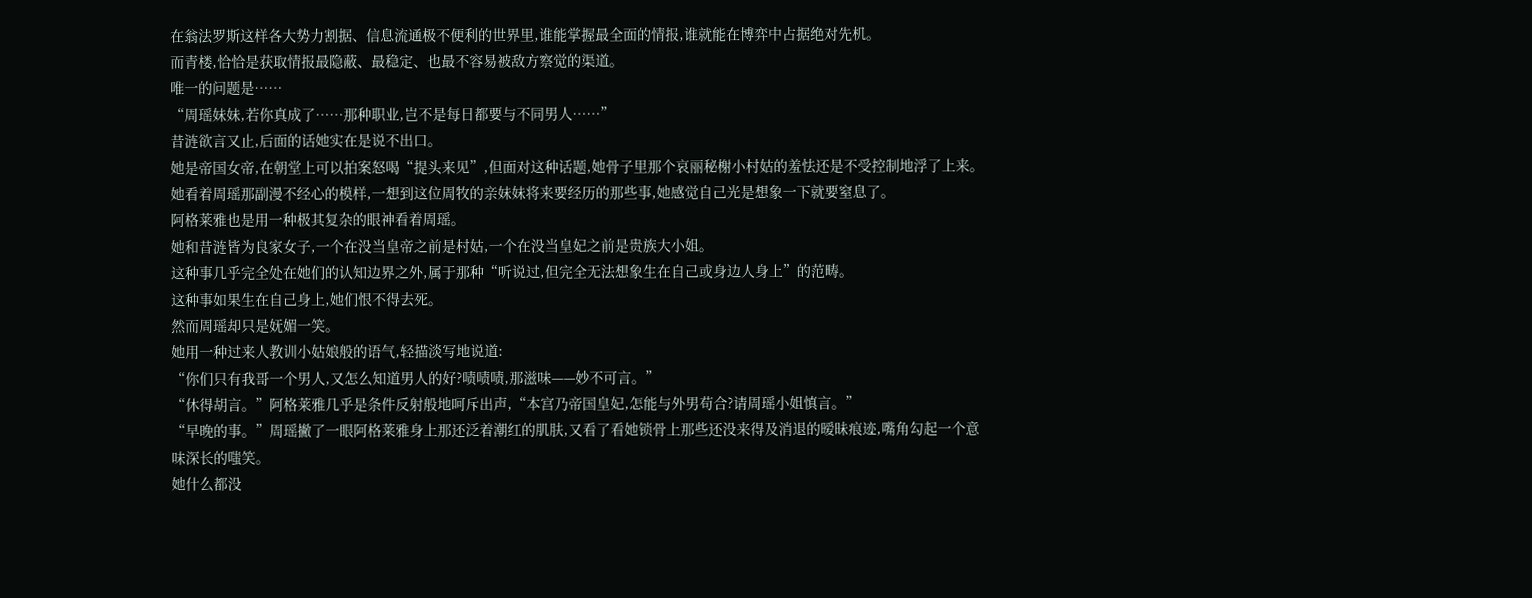在翁法罗斯这样各大势力割据、信息流通极不便利的世界里,谁能掌握最全面的情报,谁就能在博弈中占据绝对先机。
而青楼,恰恰是获取情报最隐蔽、最稳定、也最不容易被敌方察觉的渠道。
唯一的问题是……
“周瑶妹妹,若你真成了……那种职业,岂不是每日都要与不同男人……”
昔涟欲言又止,后面的话她实在是说不出口。
她是帝国女帝,在朝堂上可以拍案怒喝“提头来见”,但面对这种话题,她骨子里那个哀丽秘榭小村姑的羞怯还是不受控制地浮了上来。
她看着周瑶那副漫不经心的模样,一想到这位周牧的亲妹妹将来要经历的那些事,她感觉自己光是想象一下就要窒息了。
阿格莱雅也是用一种极其复杂的眼神看着周瑶。
她和昔涟皆为良家女子,一个在没当皇帝之前是村姑,一个在没当皇妃之前是贵族大小姐。
这种事几乎完全处在她们的认知边界之外,属于那种“听说过,但完全无法想象生在自己或身边人身上”的范畴。
这种事如果生在自己身上,她们恨不得去死。
然而周瑶却只是妩媚一笑。
她用一种过来人教训小姑娘般的语气,轻描淡写地说道:
“你们只有我哥一个男人,又怎么知道男人的好?啧啧啧,那滋味——妙不可言。”
“休得胡言。”阿格莱雅几乎是条件反射般地呵斥出声,“本宫乃帝国皇妃,怎能与外男苟合?请周瑶小姐慎言。”
“早晚的事。”周瑶撇了一眼阿格莱雅身上那还泛着潮红的肌肤,又看了看她锁骨上那些还没来得及消退的暧昧痕迹,嘴角勾起一个意味深长的嗤笑。
她什么都没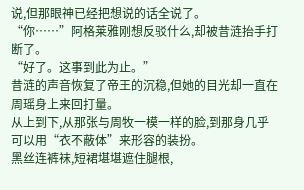说,但那眼神已经把想说的话全说了。
“你……”阿格莱雅刚想反驳什么,却被昔涟抬手打断了。
“好了。这事到此为止。”
昔涟的声音恢复了帝王的沉稳,但她的目光却一直在周瑶身上来回打量。
从上到下,从那张与周牧一模一样的脸,到那身几乎可以用“衣不蔽体”来形容的装扮。
黑丝连裤袜,短裙堪堪遮住腿根,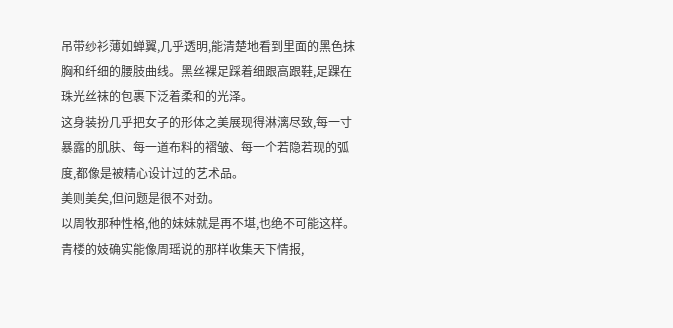吊带纱衫薄如蝉翼,几乎透明,能清楚地看到里面的黑色抹胸和纤细的腰肢曲线。黑丝裸足踩着细跟高跟鞋,足踝在珠光丝袜的包裹下泛着柔和的光泽。
这身装扮几乎把女子的形体之美展现得淋漓尽致,每一寸暴露的肌肤、每一道布料的褶皱、每一个若隐若现的弧度,都像是被精心设计过的艺术品。
美则美矣,但问题是很不对劲。
以周牧那种性格,他的妹妹就是再不堪,也绝不可能这样。
青楼的妓确实能像周瑶说的那样收集天下情报,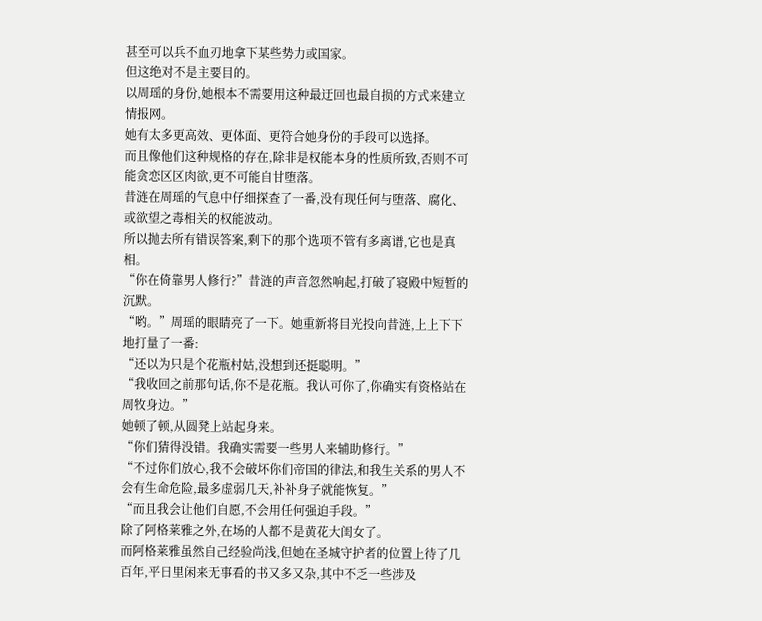甚至可以兵不血刃地拿下某些势力或国家。
但这绝对不是主要目的。
以周瑶的身份,她根本不需要用这种最迂回也最自损的方式来建立情报网。
她有太多更高效、更体面、更符合她身份的手段可以选择。
而且像他们这种规格的存在,除非是权能本身的性质所致,否则不可能贪恋区区肉欲,更不可能自甘堕落。
昔涟在周瑶的气息中仔细探查了一番,没有现任何与堕落、腐化、或欲望之毒相关的权能波动。
所以抛去所有错误答案,剩下的那个选项不管有多离谱,它也是真相。
“你在倚靠男人修行?”昔涟的声音忽然响起,打破了寝殿中短暂的沉默。
“哟。”周瑶的眼睛亮了一下。她重新将目光投向昔涟,上上下下地打量了一番:
“还以为只是个花瓶村姑,没想到还挺聪明。”
“我收回之前那句话,你不是花瓶。我认可你了,你确实有资格站在周牧身边。”
她顿了顿,从圆凳上站起身来。
“你们猜得没错。我确实需要一些男人来辅助修行。”
“不过你们放心,我不会破坏你们帝国的律法,和我生关系的男人不会有生命危险,最多虚弱几天,补补身子就能恢复。”
“而且我会让他们自愿,不会用任何强迫手段。”
除了阿格莱雅之外,在场的人都不是黄花大闺女了。
而阿格莱雅虽然自己经验尚浅,但她在圣城守护者的位置上待了几百年,平日里闲来无事看的书又多又杂,其中不乏一些涉及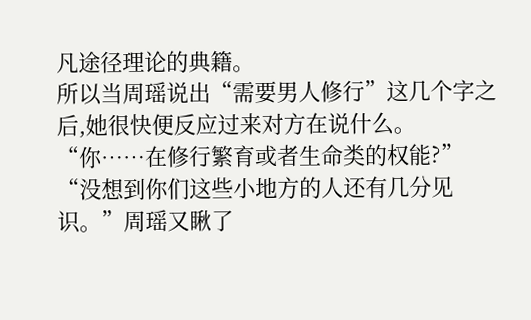凡途径理论的典籍。
所以当周瑶说出“需要男人修行”这几个字之后,她很快便反应过来对方在说什么。
“你……在修行繁育或者生命类的权能?”
“没想到你们这些小地方的人还有几分见识。”周瑶又瞅了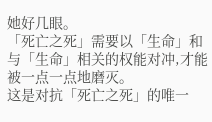她好几眼。
「死亡之死」需要以「生命」和与「生命」相关的权能对冲,才能被一点一点地磨灭。
这是对抗「死亡之死」的唯一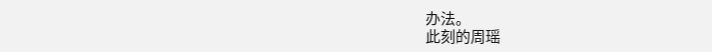办法。
此刻的周瑶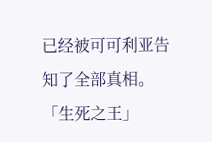已经被可可利亚告知了全部真相。
「生死之王」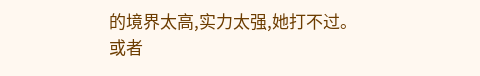的境界太高,实力太强,她打不过。
或者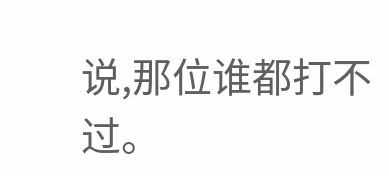说,那位谁都打不过。